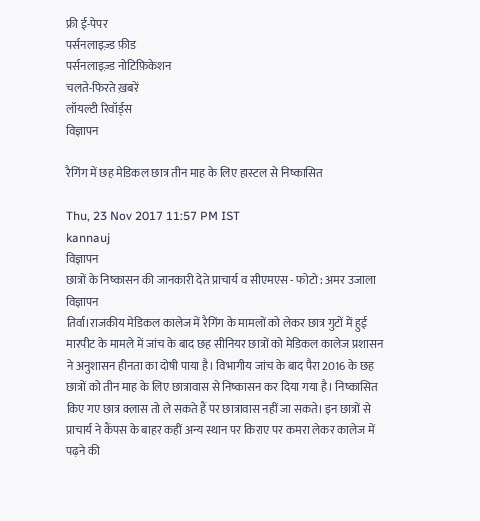फ्री ई-पेपर
पर्सनलाइज़्ड फ़ीड
पर्सनलाइज़्ड नोटिफ़िकेशन
चलते-फिरते ख़बरें
लॉयल्टी रिवॉर्ड्स
विज्ञापन

रैगिंग में छह मेडिकल छात्र तीन माह के लिए हास्टल से निष्कासित

Thu, 23 Nov 2017 11:57 PM IST
kannauj
विज्ञापन
छात्रों के निष्कासन की जानकारी देते प्राचार्य व सीएमएस - फोटो : अमर उजाला
विज्ञापन
तिर्वा।राजकीय मेडिकल कालेज में रैगिंग के मामलों को लेकर छात्र गुटों में हुई मारपीट के मामले में जांच के बाद छह सीनियर छात्रों को मेडिकल कालेज प्रशासन ने अनुशासन हीनता का दोषी पाया है। विभागीय जांच के बाद पैरा 2016 के छह छात्रों को तीन माह के लिए छात्रावास से निष्कासन कर दिया गया है। निष्कासित किए गए छात्र क्लास तो ले सकते हैं पर छात्रावास नहीं जा सकते। इन छात्रों से प्राचार्य ने कैंपस के बाहर कहीं अन्य स्थान पर किराए पर कमरा लेकर कालेज में पढ़ने की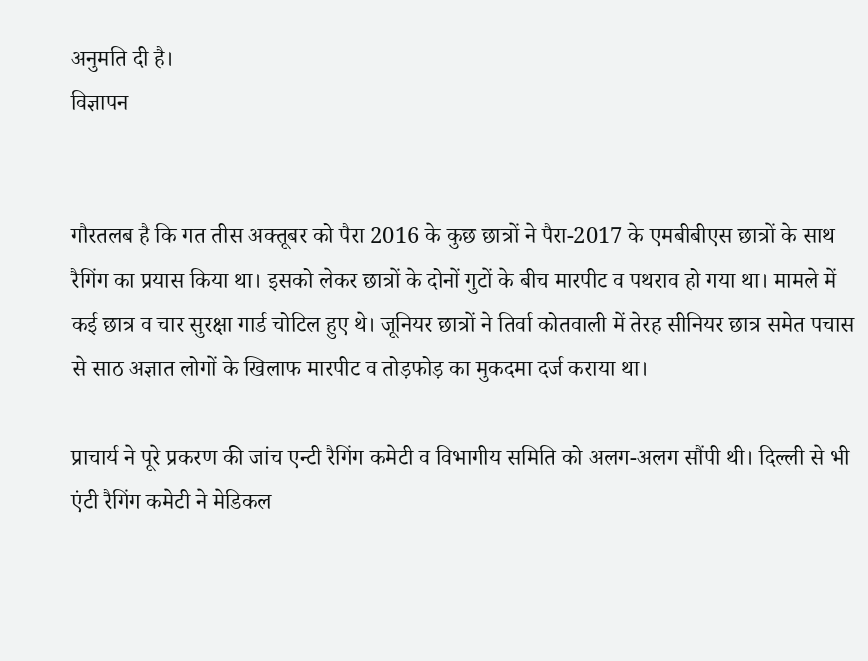अनुमति दी है।
विज्ञापन


गौरतलब है कि गत तीस अक्तूबर को पैरा 2016 के कुछ छात्रों ने पैरा-2017 के एमबीबीएस छात्रों के साथ रैगिंग का प्रयास किया था। इसको लेकर छात्रों के दोनों गुटों के बीच मारपीट व पथराव हो गया था। मामले में कई छात्र व चार सुरक्षा गार्ड चोटिल हुए थे। जूनियर छात्रों ने तिर्वा कोतवाली में तेरह सीनियर छात्र समेत पचास से साठ अज्ञात लोगों के खिलाफ मारपीट व तोड़फोड़ का मुकदमा दर्ज कराया था।

प्राचार्य ने पूरे प्रकरण की जांच एन्टी रैगिंग कमेटी व विभागीय समिति को अलग-अलग सौंपी थी। दिल्ली से भी एंटी रैगिंग कमेटी ने मेडिकल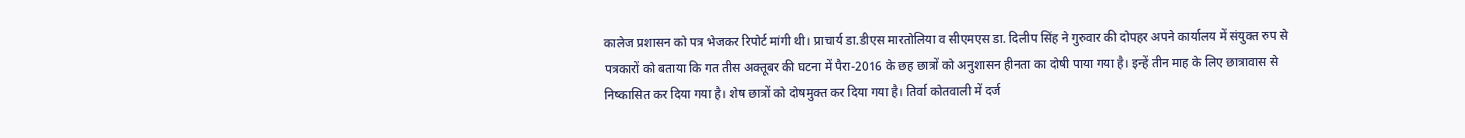कालेज प्रशासन को पत्र भेजकर रिपोर्ट मांगी थी। प्राचार्य डा.डीएस मारतोलिया व सीएमएस डा. दिलीप सिंह ने गुरुवार की दोपहर अपने कार्यालय में संयुक्त रुप से पत्रकारों को बताया कि गत तीस अक्तूबर की घटना में पैरा-2016 के छह छात्रों को अनुशासन हीनता का दोषी पाया गया है। इन्हें तीन माह के लिए छात्रावास से निष्कासित कर दिया गया है। शेष छात्रों को दोषमुक्त कर दिया गया है। तिर्वा कोतवाली में दर्ज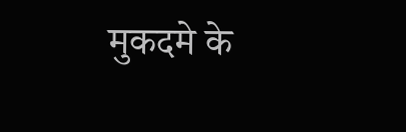मुकदमे के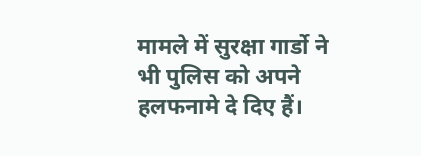मामले में सुरक्षा गार्डो ने भी पुलिस को अपने हलफनामे दे दिए हैं।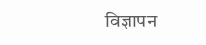विज्ञापन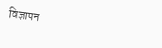विज्ञापन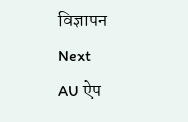विज्ञापन
Next
AU ऐप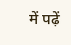में पढ़ें